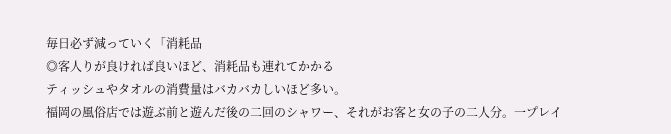毎日必ず減っていく「消耗品
◎客人りが良ければ良いほど、消耗品も連れてかかる
ティッシュやタオルの消費量はバカバカしいほど多い。
福岡の風俗店では遊ぶ前と遊んだ後の二回のシャワー、それがお客と女の子の二人分。一プレイ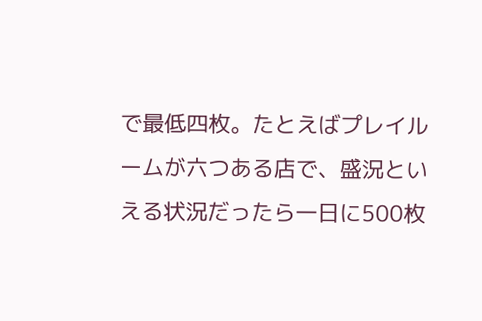で最低四枚。たとえばプレイルームが六つある店で、盛況といえる状況だったら一日に500枚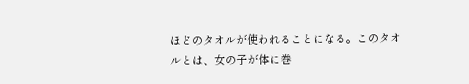ほどのタオルが使われることになる。このタオルとは、女の子が体に巻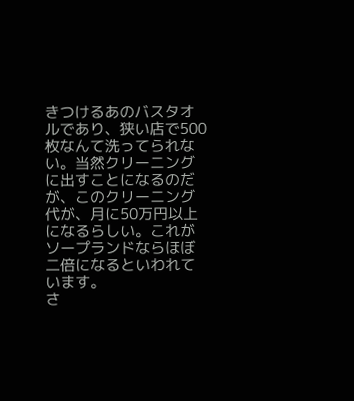きつけるあのバスタオルであり、狭い店で500枚なんて洗ってられない。当然クリーニングに出すことになるのだが、このクリーニング代が、月に50万円以上になるらしい。これがソープランドならほぼ二倍になるといわれています。
さ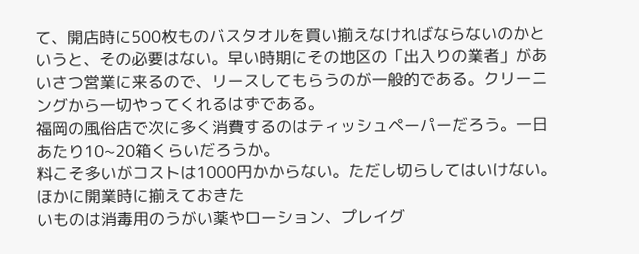て、開店時に500枚ものバスタオルを買い揃えなければならないのかというと、その必要はない。早い時期にその地区の「出入りの業者」があいさつ営業に来るので、リースしてもらうのが一般的である。クリーニングから一切やってくれるはずである。
福岡の風俗店で次に多く消費するのはティッシュペーパーだろう。一日あたり10~20箱くらいだろうか。
料こそ多いがコストは1000円かからない。ただし切らしてはいけない。ほかに開業時に揃えておきた
いものは消毒用のうがい薬やローション、プレイグ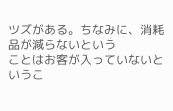ツズがある。ちなみに、消耗品が減らないという
ことはお客が入っていないというこ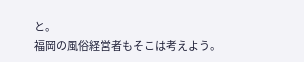と。
福岡の風俗経営者もそこは考えよう。